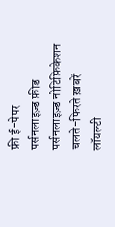फ्री ई-पेपर
पर्सनलाइज़्ड फ़ीड
पर्सनलाइज़्ड नोटिफ़िकेशन
चलते-फिरते ख़बरें
लॉयल्टी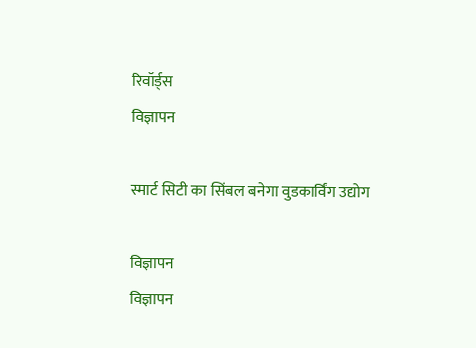रिवॉर्ड्स
विज्ञापन

स्मार्ट सिटी का सिंबल बनेगा वुडकार्विंग उद्योग

विज्ञापन
विज्ञापन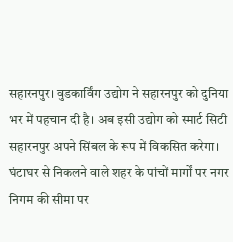सहारनपुर। वुडकार्विंग उद्योग ने सहारनपुर को दुनिया भर में पहचान दी है। अब इसी उद्योग को स्मार्ट सिटी सहारनपुर अपने सिंबल के रूप में विकसित करेगा। घंटाघर से निकलने वाले शहर के पांचों मार्गों पर नगर निगम की सीमा पर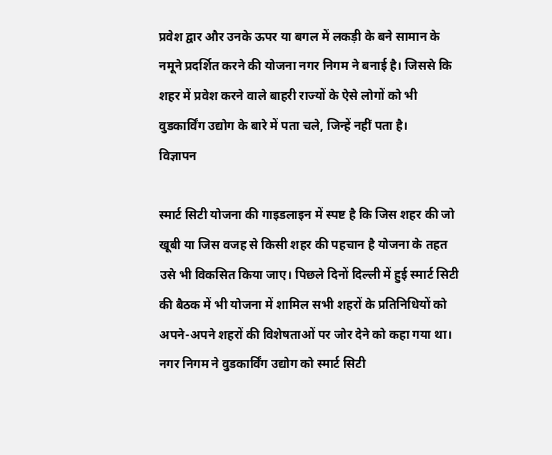प्रवेश द्वार और उनके ऊपर या बगल में लकड़ी के बने सामान के नमूने प्रदर्शित करने की योजना नगर निगम ने बनाई है। जिससे कि शहर में प्रवेश करने वाले बाहरी राज्यों के ऐसे लोगों को भी वुडकार्विंग उद्योग के बारे में पता चले, जिन्हें नहीं पता है।
विज्ञापन

स्मार्ट सिटी योजना की गाइडलाइन में स्पष्ट है कि जिस शहर की जो खूबी या जिस वजह से किसी शहर की पहचान है योजना के तहत उसे भी विकसित किया जाए। पिछले दिनों दिल्ली में हुई स्मार्ट सिटी की बैठक में भी योजना में शामिल सभी शहरों के प्रतिनिधियों को अपने-अपने शहरों की विशेषताओं पर जोर देने को कहा गया था। नगर निगम ने वुडकार्विंग उद्योग को स्मार्ट सिटी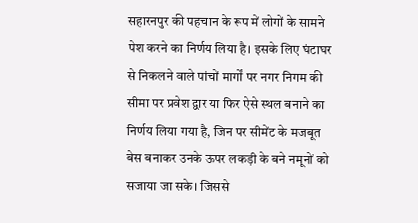सहारनपुर की पहचान के रूप में लोगों के सामने पेश करने का निर्णय लिया है। इसके लिए घंटाघर से निकलने वाले पांचों मार्गों पर नगर निगम की सीमा पर प्रवेश द्वार या फिर ऐसे स्थल बनाने का निर्णय लिया गया है, जिन पर सीमेंट के मजबूत बेस बनाकर उनके ऊपर लकड़ी के बने नमूनों को सजाया जा सके। जिससे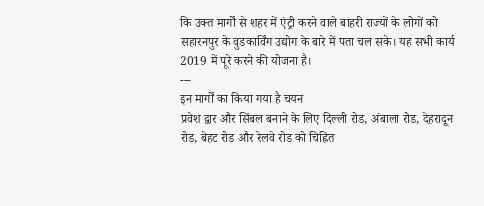कि उक्त मार्गों से शहर में एंट्री करने वाले बाहरी राज्यों के लोगों को सहारनपुर के वुडकार्विंग उद्योग के बारे में पता चल सके। यह सभी कार्य 2019 में पूरे करने की योजना है।
---
इन मार्गों का किया गया है चयन
प्रवेश द्वार और सिंबल बनाने के लिए दिल्ली रोड, अंबाला रोड, देहरादून रोड, बेहट रोड और रेलवे रोड को चिह्नित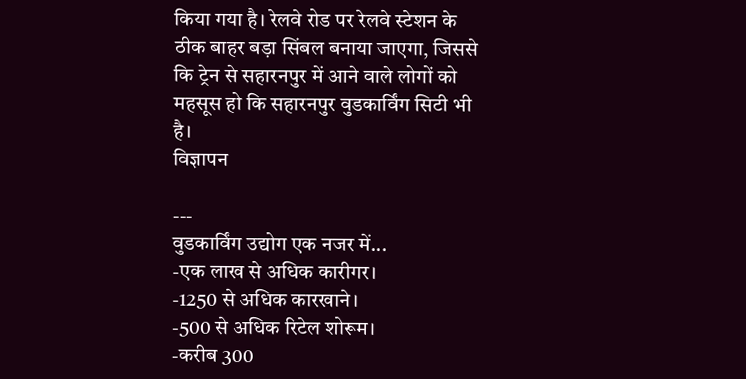किया गया है। रेलवे रोड पर रेलवे स्टेशन के ठीक बाहर बड़ा सिंबल बनाया जाएगा, जिससे कि ट्रेन से सहारनपुर में आने वाले लोगों को महसूस हो कि सहारनपुर वुडकार्विंग सिटी भी है।
विज्ञापन

---
वुडकार्विंग उद्योग एक नजर में...
-एक लाख से अधिक कारीगर।
-1250 से अधिक कारखाने।
-500 से अधिक रिटेल शोरूम।
-करीब 300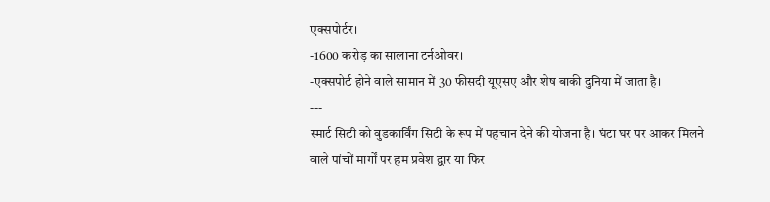एक्सपोर्टर।
-1600 करोड़ का सालाना टर्नओवर।
-एक्सपोर्ट होने वाले सामान में 30 फीसदी यूएसए और शेष बाकी दुनिया में जाता है।
---
स्मार्ट सिटी को वुडकार्विंग सिटी के रूप में पहचान देने की योजना है। घंटा घर पर आकर मिलने वाले पांचों मार्गों पर हम प्रवेश द्वार या फिर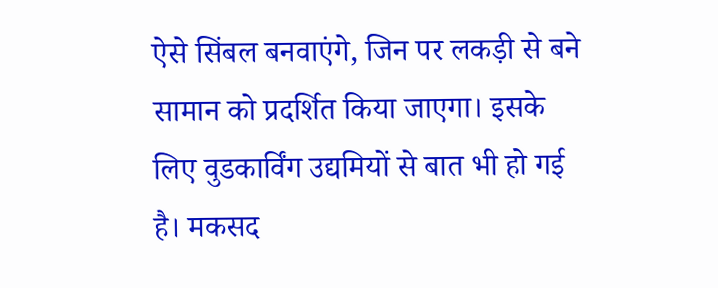ऐसे सिंबल बनवाएंगे, जिन पर लकड़ी से बने सामान को प्रदर्शित किया जाएगा। इसके लिए वुडकार्विंग उद्यमियों से बात भी हो गई है। मकसद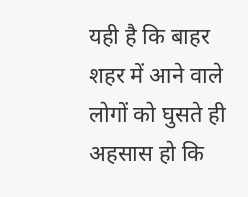यही है कि बाहर शहर में आने वाले लोगों को घुसते ही अहसास हो कि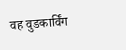वह वुडकार्विंग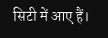सिटी में आए हैं।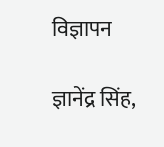विज्ञापन

ज्ञानेंद्र सिंह,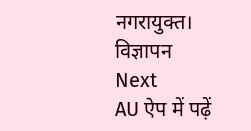नगरायुक्त।
विज्ञापन
Next
AU ऐप में पढ़ें